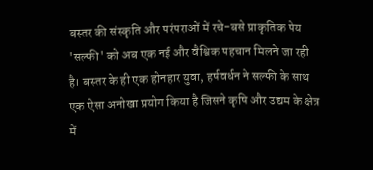बस्तर की संस्कृति और परंपराओं में रचे-बसे प्राकृतिक पेय 'सल्फी' को अब एक नई और वैश्विक पहचान मिलने जा रही है। बस्तर के ही एक होनहार युवा, हर्षवर्धन ने सल्फी के साथ एक ऐसा अनोखा प्रयोग किया है जिसने कृषि और उद्यम के क्षेत्र में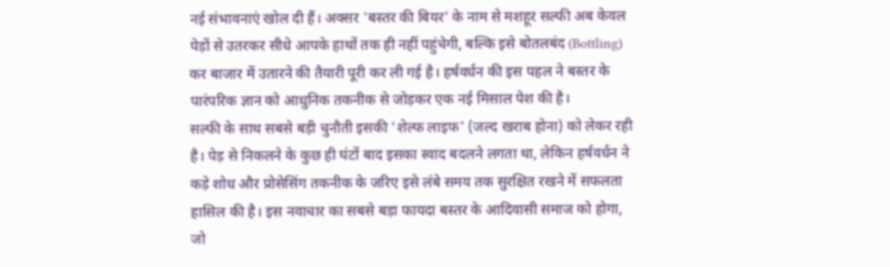नई संभावनाएं खोल दी हैं। अक्सर 'बस्तर की बियर' के नाम से मशहूर सल्फी अब केवल पेड़ों से उतरकर सीधे आपके हाथों तक ही नहीं पहुंचेगी, बल्कि इसे बोतलबंद (Bottling) कर बाजार में उतारने की तैयारी पूरी कर ली गई है। हर्षवर्धन की इस पहल ने बस्तर के पारंपरिक ज्ञान को आधुनिक तकनीक से जोड़कर एक नई मिसाल पेश की है।
सल्फी के साथ सबसे बड़ी चुनौती इसकी 'शेल्फ लाइफ' (जल्द खराब होना) को लेकर रही है। पेड़ से निकलने के कुछ ही घंटों बाद इसका स्वाद बदलने लगता था, लेकिन हर्षवर्धन ने कड़े शोध और प्रोसेसिंग तकनीक के जरिए इसे लंबे समय तक सुरक्षित रखने में सफलता हासिल की है। इस नवाचार का सबसे बड़ा फायदा बस्तर के आदिवासी समाज को होगा, जो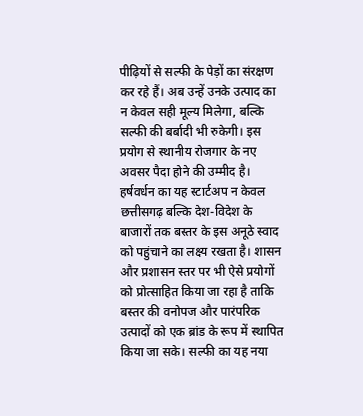पीढ़ियों से सल्फी के पेड़ों का संरक्षण कर रहे हैं। अब उन्हें उनके उत्पाद का न केवल सही मूल्य मिलेगा, बल्कि सल्फी की बर्बादी भी रुकेगी। इस प्रयोग से स्थानीय रोजगार के नए अवसर पैदा होने की उम्मीद है।
हर्षवर्धन का यह स्टार्टअप न केवल छत्तीसगढ़ बल्कि देश-विदेश के बाजारों तक बस्तर के इस अनूठे स्वाद को पहुंचाने का लक्ष्य रखता है। शासन और प्रशासन स्तर पर भी ऐसे प्रयोगों को प्रोत्साहित किया जा रहा है ताकि बस्तर की वनोपज और पारंपरिक उत्पादों को एक ब्रांड के रूप में स्थापित किया जा सके। सल्फी का यह नया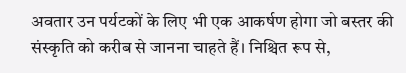अवतार उन पर्यटकों के लिए भी एक आकर्षण होगा जो बस्तर की संस्कृति को करीब से जानना चाहते हैं। निश्चित रूप से,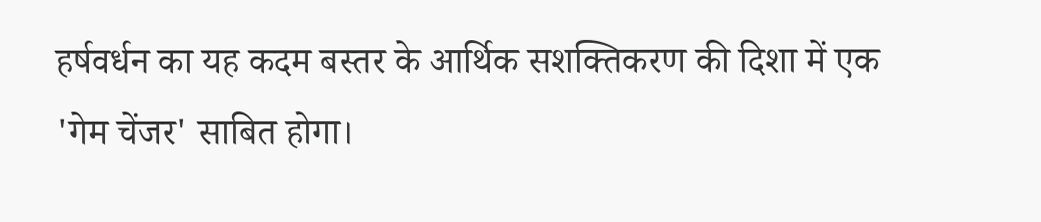हर्षवर्धन का यह कदम बस्तर के आर्थिक सशक्तिकरण की दिशा में एक 'गेम चेंजर' साबित होगा।